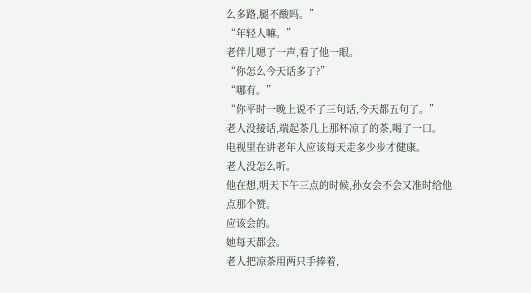么多路,腿不酸吗。”
“年轻人嘛。”
老伴儿嗯了一声,看了他一眼。
“你怎么今天话多了?”
“哪有。”
“你平时一晚上说不了三句话,今天都五句了。”
老人没接话,端起茶几上那杯凉了的茶,喝了一口。
电视里在讲老年人应该每天走多少步才健康。
老人没怎么听。
他在想,明天下午三点的时候,孙女会不会又准时给他点那个赞。
应该会的。
她每天都会。
老人把凉茶用两只手捧着,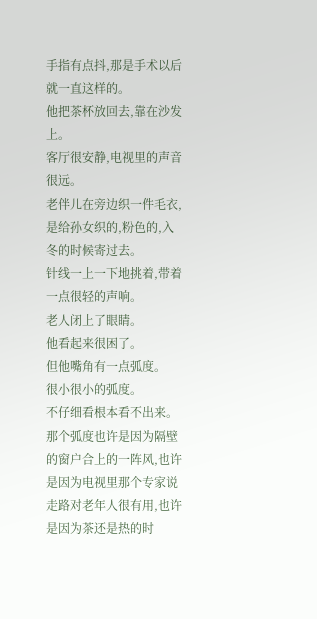手指有点抖,那是手术以后就一直这样的。
他把茶杯放回去,靠在沙发上。
客厅很安静,电视里的声音很远。
老伴儿在旁边织一件毛衣,是给孙女织的,粉色的,入冬的时候寄过去。
针线一上一下地挑着,带着一点很轻的声响。
老人闭上了眼睛。
他看起来很困了。
但他嘴角有一点弧度。
很小很小的弧度。
不仔细看根本看不出来。
那个弧度也许是因为隔壁的窗户合上的一阵风,也许是因为电视里那个专家说走路对老年人很有用,也许是因为茶还是热的时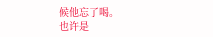候他忘了喝。
也许是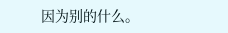因为别的什么。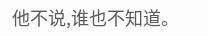他不说,谁也不知道。